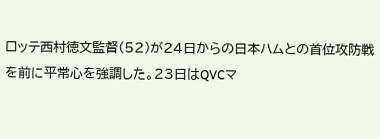ロッテ西村徳文監督(52)が24日からの日本ハムとの首位攻防戦を前に平常心を強調した。23日はQVCマ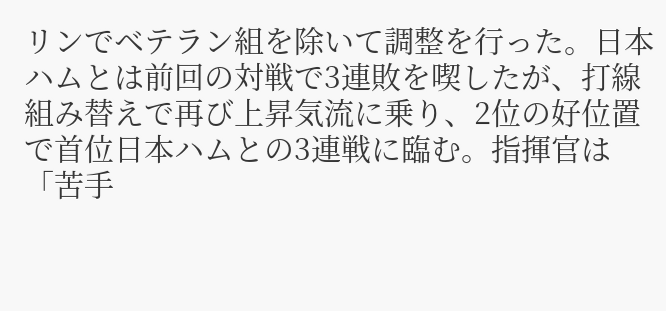リンでベテラン組を除いて調整を行った。日本ハムとは前回の対戦で3連敗を喫したが、打線組み替えで再び上昇気流に乗り、2位の好位置で首位日本ハムとの3連戦に臨む。指揮官は「苦手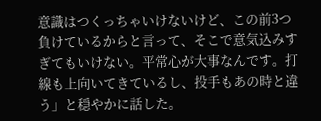意識はつくっちゃいけないけど、この前3つ負けているからと言って、そこで意気込みすぎてもいけない。平常心が大事なんです。打線も上向いてきているし、投手もあの時と違う」と穏やかに話した。